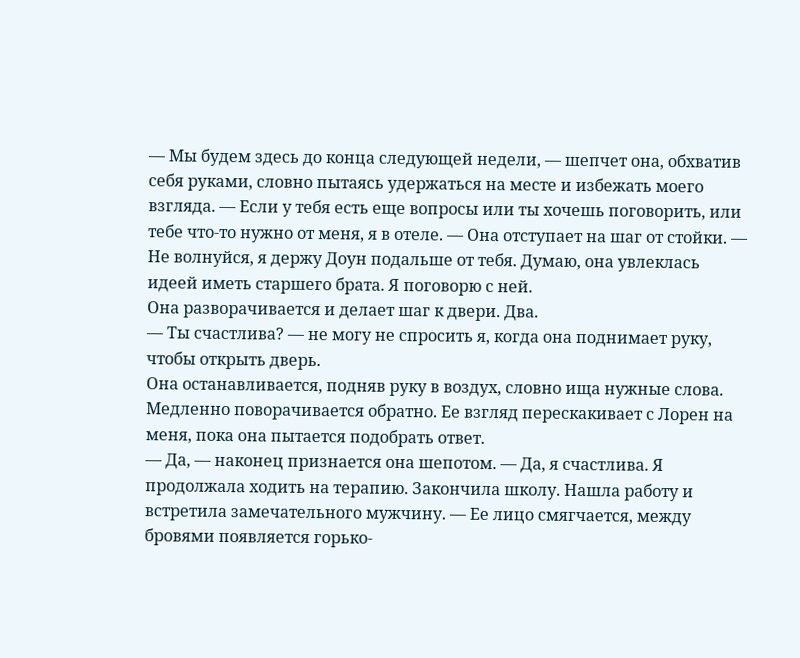— Мы будем здесь до конца следующей недели, — шепчет она, обхватив себя руками, словно пытаясь удержаться на месте и избежать моего взгляда. — Если у тебя есть еще вопросы или ты хочешь поговорить, или тебе что-то нужно от меня, я в отеле. — Она отступает на шаг от стойки. — Не волнуйся, я держу Доун подальше от тебя. Думаю, она увлеклась идеей иметь старшего брата. Я поговорю с ней.
Она разворачивается и делает шаг к двери. Два.
— Ты счастлива? — не могу не спросить я, когда она поднимает руку, чтобы открыть дверь.
Она останавливается, подняв руку в воздух, словно ища нужные слова. Медленно поворачивается обратно. Ее взгляд перескакивает с Лорен на меня, пока она пытается подобрать ответ.
— Да, — наконец признается она шепотом. — Да, я счастлива. Я продолжала ходить на терапию. Закончила школу. Нашла работу и встретила замечательного мужчину. — Ее лицо смягчается, между бровями появляется горько-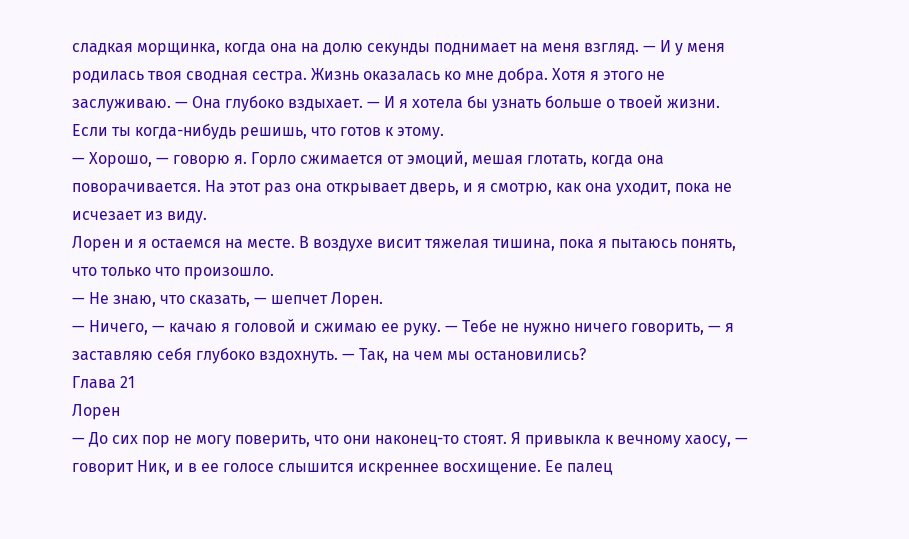сладкая морщинка, когда она на долю секунды поднимает на меня взгляд. — И у меня родилась твоя сводная сестра. Жизнь оказалась ко мне добра. Хотя я этого не заслуживаю. — Она глубоко вздыхает. — И я хотела бы узнать больше о твоей жизни. Если ты когда-нибудь решишь, что готов к этому.
— Хорошо, — говорю я. Горло сжимается от эмоций, мешая глотать, когда она поворачивается. На этот раз она открывает дверь, и я смотрю, как она уходит, пока не исчезает из виду.
Лорен и я остаемся на месте. В воздухе висит тяжелая тишина, пока я пытаюсь понять, что только что произошло.
— Не знаю, что сказать, — шепчет Лорен.
— Ничего, — качаю я головой и сжимаю ее руку. — Тебе не нужно ничего говорить, — я заставляю себя глубоко вздохнуть. — Так, на чем мы остановились?
Глава 21
Лорен
— До сих пор не могу поверить, что они наконец-то стоят. Я привыкла к вечному хаосу, — говорит Ник, и в ее голосе слышится искреннее восхищение. Ее палец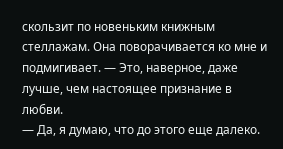скользит по новеньким книжным стеллажам. Она поворачивается ко мне и подмигивает. — Это, наверное, даже лучше, чем настоящее признание в любви.
— Да, я думаю, что до этого еще далеко.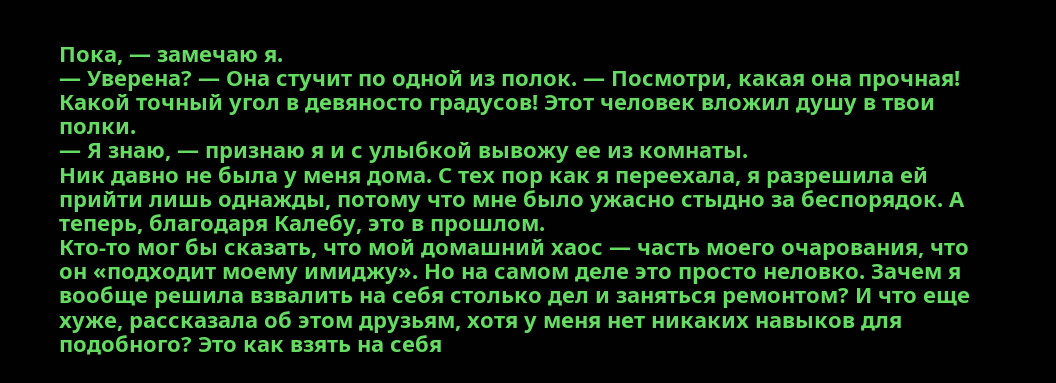Пока, — замечаю я.
— Уверена? — Она стучит по одной из полок. — Посмотри, какая она прочная! Какой точный угол в девяносто градусов! Этот человек вложил душу в твои полки.
— Я знаю, — признаю я и с улыбкой вывожу ее из комнаты.
Ник давно не была у меня дома. С тех пор как я переехала, я разрешила ей прийти лишь однажды, потому что мне было ужасно стыдно за беспорядок. А теперь, благодаря Калебу, это в прошлом.
Кто-то мог бы сказать, что мой домашний хаос — часть моего очарования, что он «подходит моему имиджу». Но на самом деле это просто неловко. Зачем я вообще решила взвалить на себя столько дел и заняться ремонтом? И что еще хуже, рассказала об этом друзьям, хотя у меня нет никаких навыков для подобного? Это как взять на себя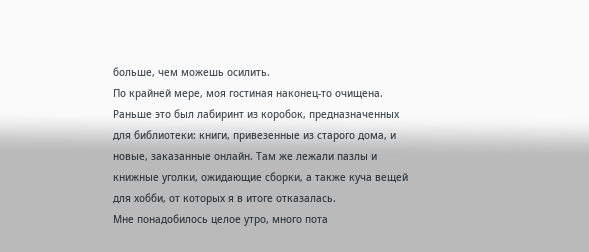больше, чем можешь осилить.
По крайней мере, моя гостиная наконец-то очищена.
Раньше это был лабиринт из коробок, предназначенных для библиотеки: книги, привезенные из старого дома, и новые, заказанные онлайн. Там же лежали пазлы и книжные уголки, ожидающие сборки, а также куча вещей для хобби, от которых я в итоге отказалась.
Мне понадобилось целое утро, много пота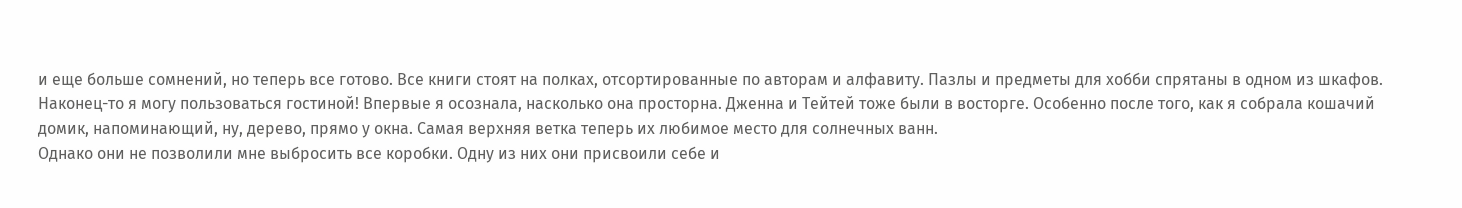и еще больше сомнений, но теперь все готово. Все книги стоят на полках, отсортированные по авторам и алфавиту. Пазлы и предметы для хобби спрятаны в одном из шкафов.
Наконец-то я могу пользоваться гостиной! Впервые я осознала, насколько она просторна. Дженна и Тейтей тоже были в восторге. Особенно после того, как я собрала кошачий домик, напоминающий, ну, дерево, прямо у окна. Самая верхняя ветка теперь их любимое место для солнечных ванн.
Однако они не позволили мне выбросить все коробки. Одну из них они присвоили себе и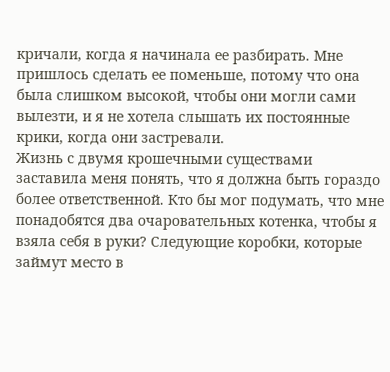кричали, когда я начинала ее разбирать. Мне пришлось сделать ее поменьше, потому что она была слишком высокой, чтобы они могли сами вылезти, и я не хотела слышать их постоянные крики, когда они застревали.
Жизнь с двумя крошечными существами заставила меня понять, что я должна быть гораздо более ответственной. Кто бы мог подумать, что мне понадобятся два очаровательных котенка, чтобы я взяла себя в руки? Следующие коробки, которые займут место в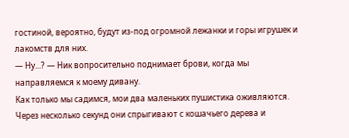гостиной, вероятно, будут из-под огромной лежанки и горы игрушек и лакомств для них.
— Ну...? — Ник вопросительно поднимает брови, когда мы направляемся к моему дивану.
Как только мы садимся, мои два маленьких пушистика оживляются. Через несколько секунд они спрыгивают с кошачьего дерева и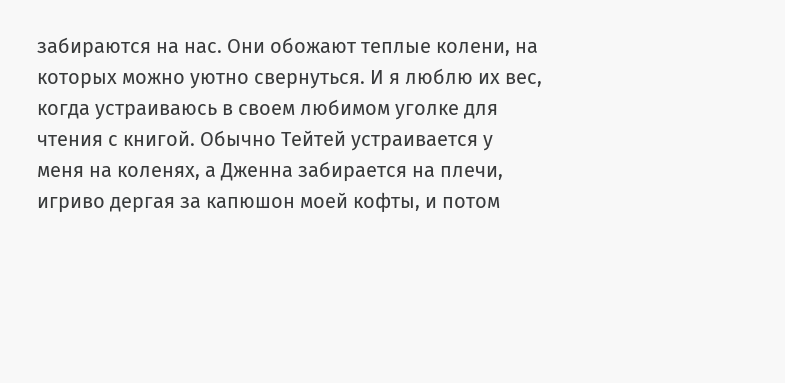забираются на нас. Они обожают теплые колени, на которых можно уютно свернуться. И я люблю их вес, когда устраиваюсь в своем любимом уголке для чтения с книгой. Обычно Тейтей устраивается у меня на коленях, а Дженна забирается на плечи, игриво дергая за капюшон моей кофты, и потом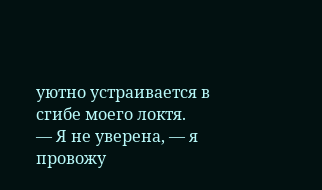уютно устраивается в сгибе моего локтя.
— Я не уверена, — я провожу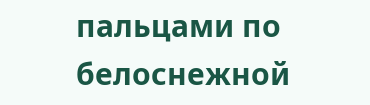пальцами по белоснежной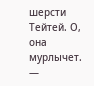шерсти Тейтей. О, она мурлычет. —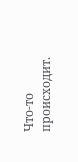Что-то происходит.